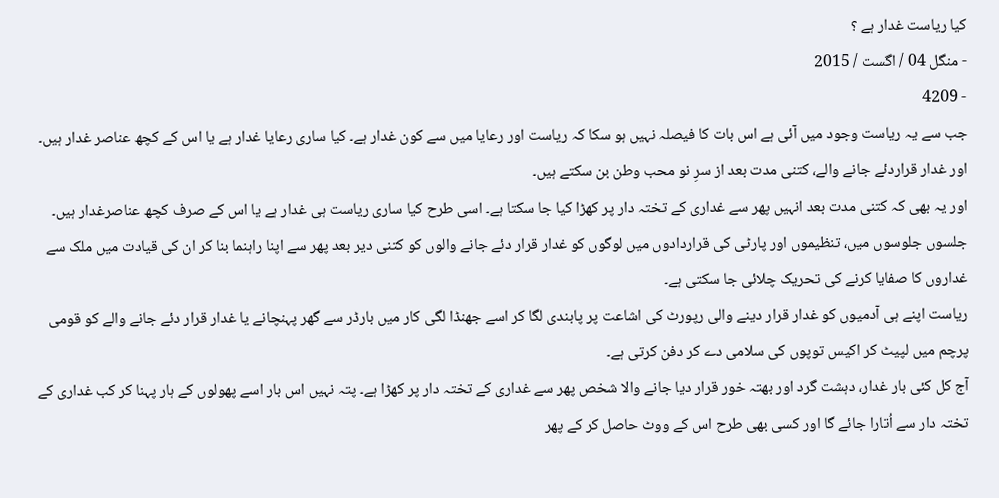کیا ریاست غدار ہے ؟
- منگل 04 / اگست / 2015
- 4209
جب سے یہ ریاست وجود میں آئی ہے اس بات کا فیصلہ نہیں ہو سکا کہ ریاست اور رعایا میں سے کون غدار ہے۔ کیا ساری رعایا غدار ہے یا اس کے کچھ عناصر غدار ہیں۔ اور غدار قراردئے جانے والے، کتنی مدت بعد از سرِ نو محب وطن بن سکتے ہیں۔
اور یہ بھی کہ کتنی مدت بعد انہیں پھر سے غداری کے تختہ دار پر کھڑا کیا جا سکتا ہے۔ اسی طرح کیا ساری ریاست ہی غدار ہے یا اس کے صرف کچھ عناصرغدار ہیں۔ جلسوں جلوسوں میں، تنظیموں اور پارٹی کی قراردادوں میں لوگوں کو غدار قرار دئے جانے والوں کو کتنی دیر بعد پھر سے اپنا راہنما بنا کر ان کی قیادت میں ملک سے غداروں کا صفایا کرنے کی تحریک چلائی جا سکتی ہے۔
ریاست اپنے ہی آدمیوں کو غدار قرار دینے والی رپورٹ کی اشاعت پر پابندی لگا کر اسے جھنڈا لگی کار میں بارڈر سے گھر پہنچانے یا غدار قرار دئے جانے والے کو قومی پرچم میں لپیٹ کر اکیس توپوں کی سلامی دے کر دفن کرتی ہے۔
آج کل کئی بار غدار، دہشت گرد اور بھتہ خور قرار دیا جانے والا شخص پھر سے غداری کے تختہ دار پر کھڑا ہے۔ پتہ نہیں اس بار اسے پھولوں کے ہار پہنا کر کب غداری کے تختہ دار سے اُتارا جائے گا اور کسی بھی طرح اس کے ووٹ حاصل کر کے پھر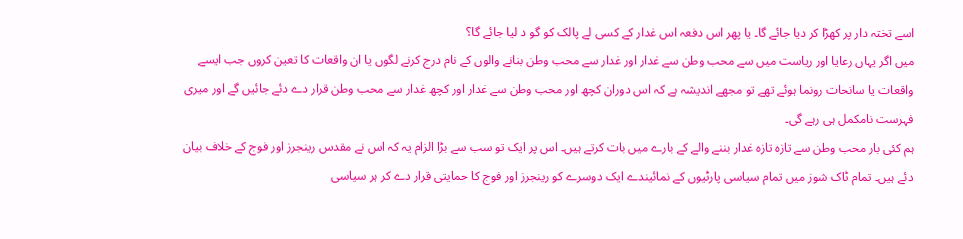اسے تختہ دار پر کھڑا کر دیا جائے گا۔ یا پھر اس دفعہ اس غدار کے کسی لے پالک کو گو د لیا جائے گا؟
میں اگر یہاں رعایا اور ریاست میں سے محب وطن سے غدار اور غدار سے محب وطن بنانے والوں کے نام درج کرنے لگوں یا ان واقعات کا تعین کروں جب ایسے واقعات یا سانحات رونما ہوئے تھے تو مجھے اندیشہ ہے کہ اس دوران کچھ اور محب وطن سے غدار اور کچھ غدار سے محب وطن قرار دے دئے جائیں گے اور میری فہرست نامکمل ہی رہے گی۔
ہم کئی بار محب وطن سے تازہ تازہ غدار بننے والے کے بارے میں بات کرتے ہیں۔ اس پر ایک تو سب سے بڑا الزام یہ کہ اس نے مقدس رینجرز اور فوج کے خلاف بیان دئے ہیں۔ تمام ٹاک شوز میں تمام سیاسی پارٹیوں کے نمائیندے ایک دوسرے کو رینجرز اور فوج کا حمایتی قرار دے کر ہر سیاسی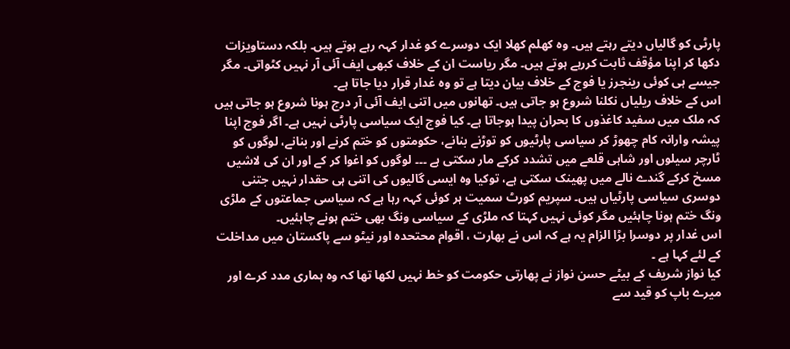پارٹی کو گالیاں دیتے رہتے ہیں۔ وہ کھلم کھلا ایک دوسرے کو غدار کہہ رہے ہوتے ہیں۔ بلکہ دستاویزات دکھا کر اپنا مؤقف ثابت کررہے ہوتے ہیں۔ مگر ریاست ان کے خلاف کبھی ایف آئی آر نہیں کٹواتی۔ مگر جیسے ہی کوئی رینجرز یا فوج کے خلاف بیان دیتا ہے تو وہ غدار قرار دیا جاتا ہے۔
اس کے خلاف ریلیاں نکلنا شروع ہو جاتی ہیں۔ تھانوں میں اتنی ایف آئی آر درج ہونا شروع ہو جاتی ہیں کہ ملک میں سفید کاغذوں کا بحران پیدا ہوجاتا ہے۔ کیا فوج ایک سیاسی پارٹی نہیں ہے۔ اگر فوج اپنا پیشہ وارانہ کام چھوڑ کر سیاسی پارٹیوں کو توڑنے بنانے، حکومتوں کو ختم کرنے اور بنانے، لوگوں کو ٹارچر سیلوں اور شاہی قلعے میں تشدد کرکے مار سکتی ہے ۔۔۔ لوگوں کو اغوا کر کے اور ان کی لاشیں مسخ کرکے گندے نالے میں پھینک سکتی ہے، توکیا وہ ایسی گالیوں کی اتنی ہی حقدار نہیں جتنی دوسری سیاسی پارٹیاں ہیں۔ سپریم کورٹ سمیت ہر کوئی کہہ رہا ہے کہ سیاسی جماعتوں کے ملڑی ونگ ختم ہونا چاہئیں مگر کوئی نہیں کہتا کہ ملڑی کے سیاسی ونگ بھی ختم ہونے چاہئیں۔
اس غدار پر دوسرا بڑا الزام یہ ہے کہ اس نے بھارت ، اقوام محتحدہ اور نیٹو سے پاکستان میں مداخلت کے لئے کہا ہے ۔
کیا نواز شریف کے بیٹے حسن نواز نے پھارتی حکومت کو خط نہیں لکھا تھا کہ وہ ہماری مدد کرے اور میرے باپ کو قید سے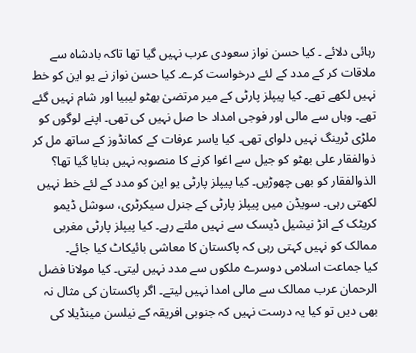رہائی دلائے ۔ کیا حسن نواز سعودی عرب نہیں گیا تھا تاکہ بادشاہ سے ملاقات کر کے مدد کے لئے درخواست کرے۔ کیا حسن نواز نے یو این کو خط نہیں لکھے تھے۔ کیا پیپلز پارٹی کے میر مرتضیٰ بھٹو لیبیا اور شام نہیں گئے تھے۔ وہاں سے مالی اور فوجی امداد حا صل نہیں کی تھی۔ اپنے لوگوں کو ملڑی ٹرینگ نہیں دلوای تھی۔ کیا یاسر عرفات کے کمانڈوز کے ساتھ مل کر ذوالفقار علی بھٹو کو جیل سے اغوا کرنے کا منصوبہ نہیں بنایا گیا تھا؟
الذوالفقار کو بھی چھوڑیں۔ کیا پیپلز پارٹی یو این کو مدد کے لئے خط نہیں لکھتی رہی۔ سویڈن میں پیپلز پارٹی کے جنرل سیکرٹری، سوشل ڈیمو کریٹک کے انڑ نیشیل ڈیسک سے نہیں ملتے رہے۔ کیا پیپلز پارٹی مغربی ممالک کو نہیں کہتی رہی کہ پاکستان کا معاشی بائیکاٹ کیا جائے۔
کیا جماعت اسلامی دوسرے ملکوں سے مدد نہیں لیتی۔ کیا مولانا فضل الرحمان عرب ممالک سے مالی امدا نہیں لیتے۔ اگر پاکستان کی مثال نہ بھی دیں تو کیا یہ درست نہیں کہ جنوبی افریقہ کے نیلسن مینڈیلا کی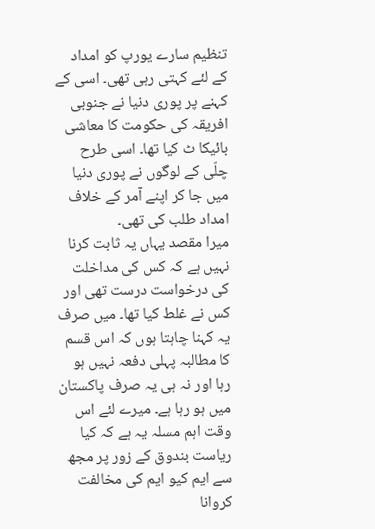تنظیم سارے یورپ کو امداد کے لئے کہتی رہی تھی۔ اسی کے کہنے پر پوری دنیا نے جنوبی افریقہ کی حکومت کا معاشی بائیکا ٹ کیا تھا۔ اسی طرح چلّی کے لوگوں نے پوری دنیا میں جا کر اپنے آمر کے خلاف امداد طلب کی تھی۔
میرا مقصد یہاں یہ ثابت کرنا نہیں ہے کہ کس کی مداخلت کی درخواست درست تھی اور کس نے غلط کیا تھا۔ میں صرف یہ کہنا چاہتا ہوں کہ اس قسم کا مطالبہ پہلی دفعہ نہیں ہو رہا اور نہ ہی یہ صرف پاکستان میں ہو رہا ہے۔ میرے لئے اس وقت اہم مسلہ یہ ہے کہ کیا ریاست بندوق کے زور پر مجھ سے ایم کیو ایم کی مخالفت کروانا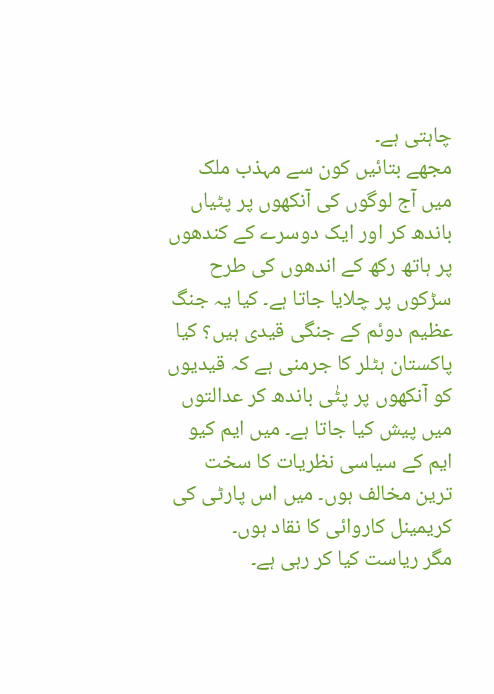چاہتی ہے۔
مجھے بتائیں کون سے مہذب ملک میں آج لوگوں کی آنکھوں پر پٹیاں باندھ کر اور ایک دوسرے کے کندھوں پر ہاتھ رکھ کے اندھوں کی طرح سڑکوں پر چلایا جاتا ہے۔ کیا یہ جنگ عظیم دوئم کے جنگی قیدی ہیں؟ کیا پاکستان ہٹلر کا جرمنی ہے کہ قیدیوں کو آنکھوں پر پٹٰی باندھ کر عدالتوں میں پیش کیا جاتا ہے۔ میں ایم کیو ایم کے سیاسی نظریات کا سخت ترین مخالف ہوں۔ میں اس پارٹی کی کریمینل کاروائی کا نقاد ہوں۔
مگر ریاست کیا کر رہی ہے۔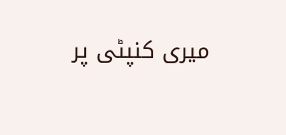میری کنپٹی پر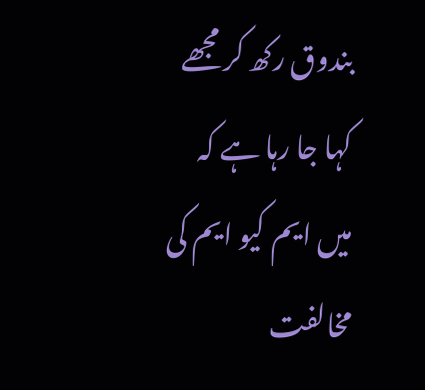بندوق رکھ کر مجھے کہا جا رہا ہے کہ میں ایم کیو ایم کی مخالفت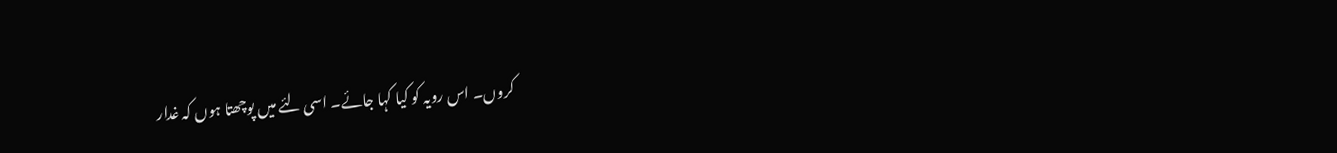کروں۔ اس رویہ کو کیا کہا جائے۔ اسی لئے میں پوچھتا ہوں کہ غدار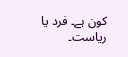کون ہے۔ فرد یا ریاست۔